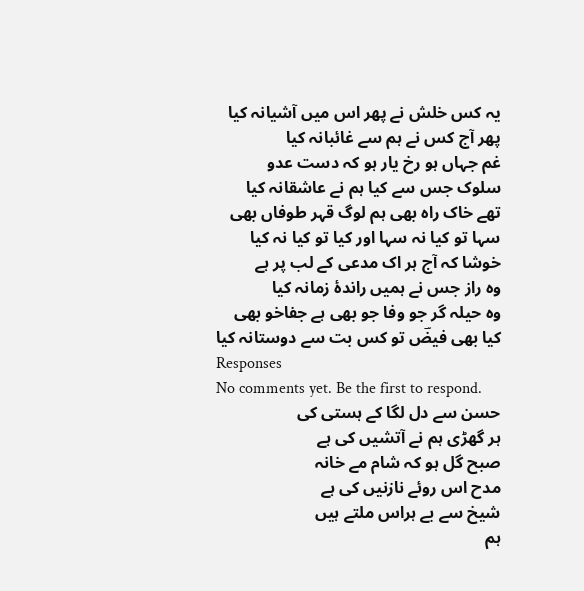یہ کس خلش نے پھر اس میں آشیانہ کیا
پھر آج کس نے ہم سے غائبانہ کیا
غم جہاں ہو رخ یار ہو کہ دست عدو
سلوک جس سے کیا ہم نے عاشقانہ کیا
تھے خاک راہ بھی ہم لوگ قہر طوفاں بھی
سہا تو کیا نہ سہا اور کیا تو کیا نہ کیا
خوشا کہ آج ہر اک مدعی کے لب پر ہے
وہ راز جس نے ہمیں راندۂ زمانہ کیا
وہ حیلہ گر جو وفا جو بھی ہے جفاخو بھی
کیا بھی فیضؔ تو کس بت سے دوستانہ کیا
Responses
No comments yet. Be the first to respond.
حسن سے دل لگا کے ہستی کی
ہر گھڑی ہم نے آتشیں کی ہے
صبح گل ہو کہ شام مے خانہ
مدح اس روئے نازنیں کی ہے
شیخ سے بے ہراس ملتے ہیں
ہم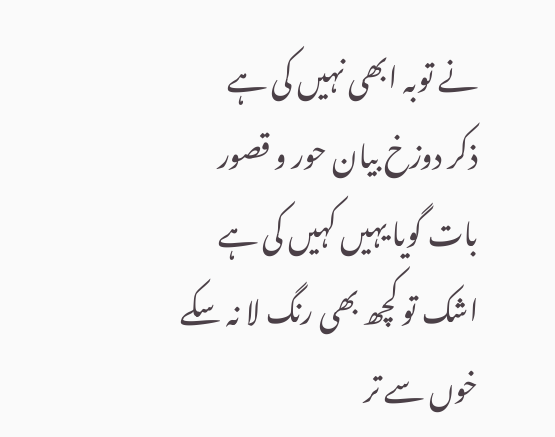نے توبہ ابھی نہیں کی ہے
ذکر دوزخ بیان حور و قصور
بات گویا یہیں کہیں کی ہے
اشک تو کچھ بھی رنگ لا نہ سکے
خوں سے تر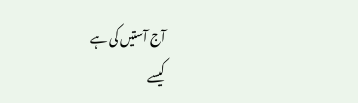آج آستیں کی ہے
کیسے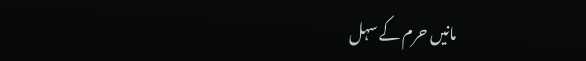مانیں حرم کے سہل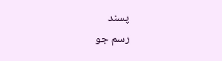پسند
رسم جو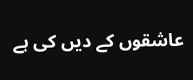عاشقوں کے دیں کی ہے